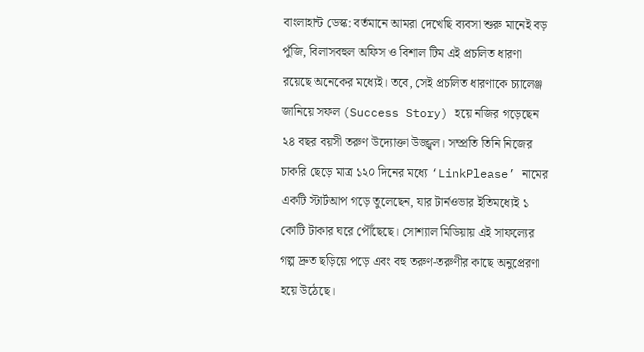বাংলাহান্ট ডেস্ক: বর্তমানে আমরা দেখেছি ব্যবসা শুরু মানেই বড় পুঁজি, বিলাসবহুল অফিস ও বিশাল টিম এই প্রচলিত ধারণা রয়েছে অনেকের মধ্যেই। তবে, সেই প্রচলিত ধারণাকে চ্যালেঞ্জ জানিয়ে সফল (Success Story) হয়ে নজির গড়েছেন ২৪ বছর বয়সী তরুণ উদ্যোক্তা উজ্জ্বল। সম্প্রতি তিনি নিজের চাকরি ছেড়ে মাত্র ১২০ দিনের মধ্যে ‘LinkPlease’ নামের একটি স্টার্টআপ গড়ে তুলেছেন, যার টার্নওভার ইতিমধ্যেই ১ কোটি টাকার ঘরে পৌঁছেছে। সোশ্যাল মিডিয়ায় এই সাফল্যের গল্প দ্রুত ছড়িয়ে পড়ে এবং বহু তরুণ-তরুণীর কাছে অনুপ্রেরণা হয়ে উঠেছে।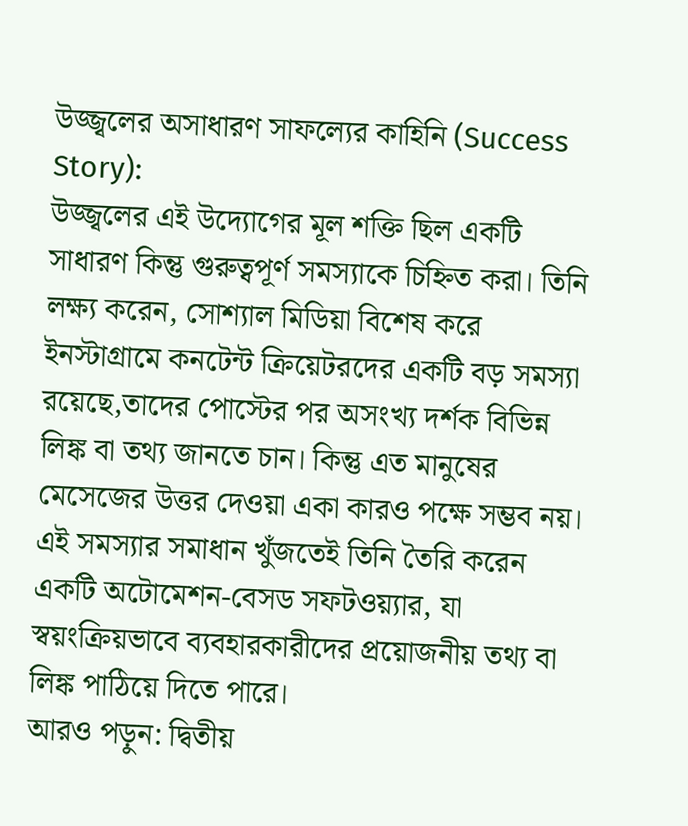উজ্জ্বলের অসাধারণ সাফল্যের কাহিনি (Success Story):
উজ্জ্বলের এই উদ্যোগের মূল শক্তি ছিল একটি সাধারণ কিন্তু গুরুত্বপূর্ণ সমস্যাকে চিহ্নিত করা। তিনি লক্ষ্য করেন, সোশ্যাল মিডিয়া বিশেষ করে ইনস্টাগ্রামে কনটেন্ট ক্রিয়েটরদের একটি বড় সমস্যা রয়েছে,তাদের পোস্টের পর অসংখ্য দর্শক বিভিন্ন লিঙ্ক বা তথ্য জানতে চান। কিন্তু এত মানুষের মেসেজের উত্তর দেওয়া একা কারও পক্ষে সম্ভব নয়। এই সমস্যার সমাধান খুঁজতেই তিনি তৈরি করেন একটি অটোমেশন-বেসড সফটওয়্যার, যা স্বয়ংক্রিয়ভাবে ব্যবহারকারীদের প্রয়োজনীয় তথ্য বা লিঙ্ক পাঠিয়ে দিতে পারে।
আরও পড়ুন: দ্বিতীয়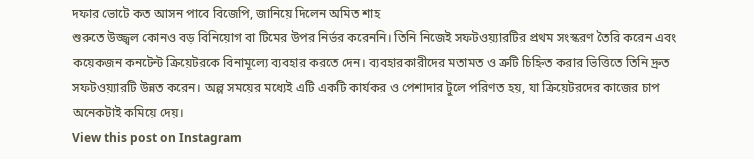দফার ভোটে কত আসন পাবে বিজেপি, জানিয়ে দিলেন অমিত শাহ
শুরুতে উজ্জ্বল কোনও বড় বিনিয়োগ বা টিমের উপর নির্ভর করেননি। তিনি নিজেই সফটওয়্যারটির প্রথম সংস্করণ তৈরি করেন এবং কয়েকজন কনটেন্ট ক্রিয়েটরকে বিনামূল্যে ব্যবহার করতে দেন। ব্যবহারকারীদের মতামত ও ত্রুটি চিহ্নিত করার ভিত্তিতে তিনি দ্রুত সফটওয়্যারটি উন্নত করেন। অল্প সময়ের মধ্যেই এটি একটি কার্যকর ও পেশাদার টুলে পরিণত হয়, যা ক্রিয়েটরদের কাজের চাপ অনেকটাই কমিয়ে দেয়।
View this post on Instagram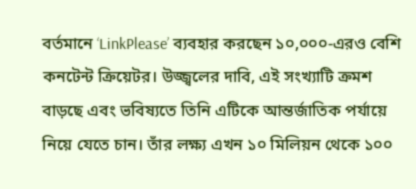বর্তমানে ‘LinkPlease’ ব্যবহার করছেন ১০,০০০-এরও বেশি কনটেন্ট ক্রিয়েটর। উজ্জ্বলের দাবি, এই সংখ্যাটি ক্রমশ বাড়ছে এবং ভবিষ্যতে তিনি এটিকে আন্তর্জাতিক পর্যায়ে নিয়ে যেতে চান। তাঁর লক্ষ্য এখন ১০ মিলিয়ন থেকে ১০০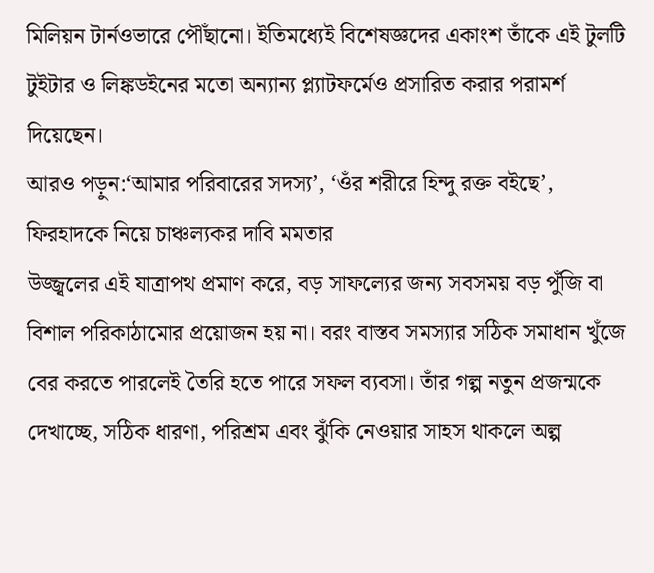মিলিয়ন টার্নওভারে পৌঁছানো। ইতিমধ্যেই বিশেষজ্ঞদের একাংশ তাঁকে এই টুলটি টুইটার ও লিঙ্কডইনের মতো অন্যান্য প্ল্যাটফর্মেও প্রসারিত করার পরামর্শ দিয়েছেন।
আরও পড়ুন:‘আমার পরিবারের সদস্য’, ‘ওঁর শরীরে হিন্দু রক্ত বইছে’, ফিরহাদকে নিয়ে চাঞ্চল্যকর দাবি মমতার
উজ্জ্বলের এই যাত্রাপথ প্রমাণ করে, বড় সাফল্যের জন্য সবসময় বড় পুঁজি বা বিশাল পরিকাঠামোর প্রয়োজন হয় না। বরং বাস্তব সমস্যার সঠিক সমাধান খুঁজে বের করতে পারলেই তৈরি হতে পারে সফল ব্যবসা। তাঁর গল্প নতুন প্রজন্মকে দেখাচ্ছে, সঠিক ধারণা, পরিশ্রম এবং ঝুঁকি নেওয়ার সাহস থাকলে অল্প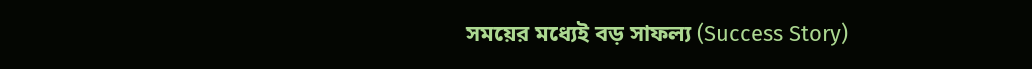সময়ের মধ্যেই বড় সাফল্য (Success Story)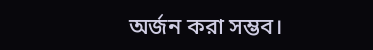অর্জন করা সম্ভব।